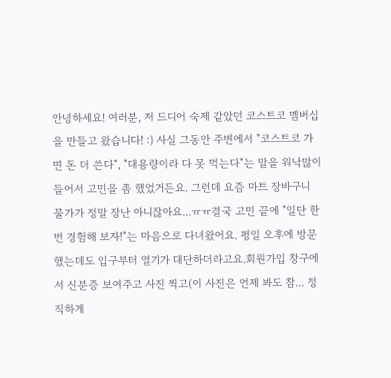안녕하세요! 여러분, 저 드디어 숙제 같았던 코스트코 멤버십을 만들고 왔습니다! :) 사실 그동안 주변에서 "코스트코 가면 돈 더 쓴다", "대용량이라 다 못 먹는다"는 말을 워낙많이 들어서 고민을 좀 했었거든요. 그런데 요즘 마트 장바구니 물가가 정말 장난 아니잖아요...ㅠㅠ결국 고민 끝에 "일단 한 번 경험해 보자!"는 마음으로 다녀왔어요. 평일 오후에 방문했는데도 입구부터 열기가 대단하더라고요.회원가입 창구에서 신분증 보여주고 사진 찍고(이 사진은 언제 봐도 참... 정직하게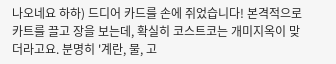나오네요 하하) 드디어 카드를 손에 쥐었습니다! 본격적으로 카트를 끌고 장을 보는데, 확실히 코스트코는 개미지옥이 맞더라고요. 분명히 '계란, 물, 고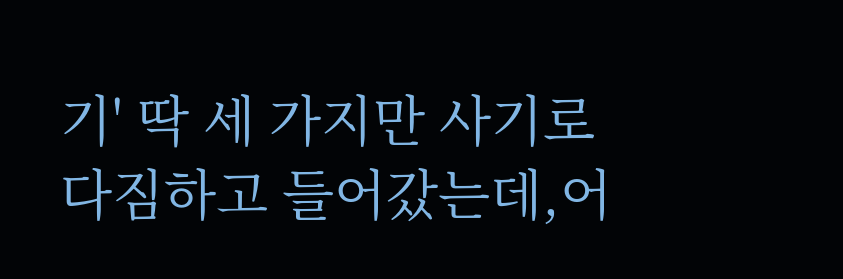기' 딱 세 가지만 사기로 다짐하고 들어갔는데,어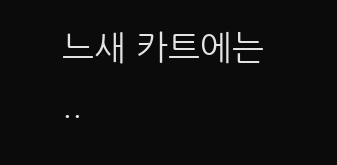느새 카트에는 ..